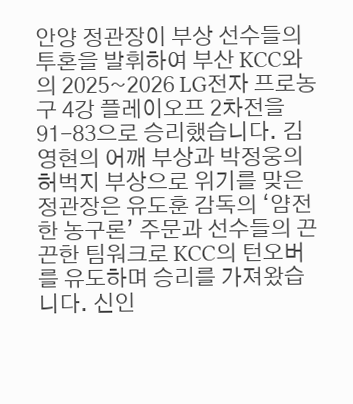안양 정관장이 부상 선수들의 투혼을 발휘하여 부산 KCC와의 2025~2026 LG전자 프로농구 4강 플레이오프 2차전을 91-83으로 승리했습니다. 김영현의 어깨 부상과 박정웅의 허벅지 부상으로 위기를 맞은 정관장은 유도훈 감독의 ‘얌전한 농구론’ 주문과 선수들의 끈끈한 팀워크로 KCC의 턴오버를 유도하며 승리를 가져왔습니다. 신인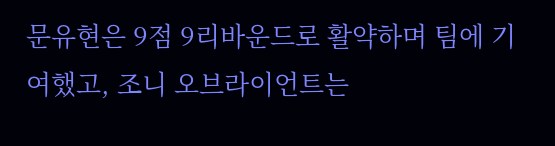문유현은 9점 9리바운드로 활약하며 팀에 기여했고, 조니 오브라이언트는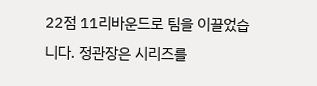22점 11리바운드로 팀을 이끌었습니다. 정관장은 시리즈를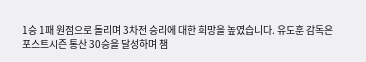1승 1패 원점으로 돌리며 3차전 승리에 대한 희망을 높였습니다. 유도훈 감독은 포스트시즌 통산 30승을 달성하며 챔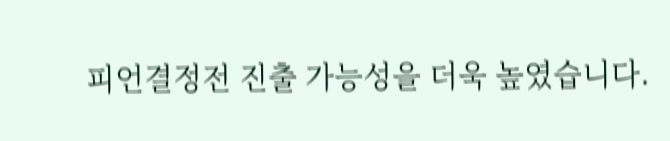피언결정전 진출 가능성을 더욱 높였습니다.